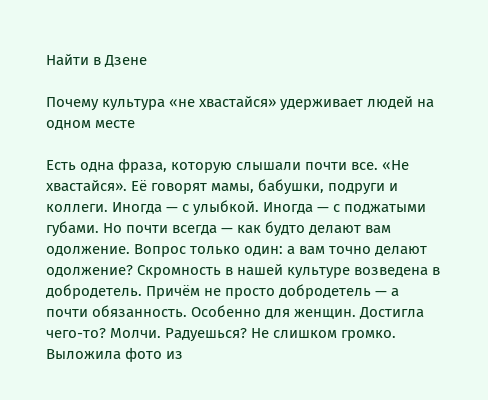Найти в Дзене

Почему культура «не хвастайся» удерживает людей на одном месте

Есть одна фраза, которую слышали почти все. «Не хвастайся». Её говорят мамы, бабушки, подруги и коллеги. Иногда — с улыбкой. Иногда — с поджатыми губами. Но почти всегда — как будто делают вам одолжение. Вопрос только один: а вам точно делают одолжение? Скромность в нашей культуре возведена в добродетель. Причём не просто добродетель — а почти обязанность. Особенно для женщин. Достигла чего-то? Молчи. Радуешься? Не слишком громко. Выложила фото из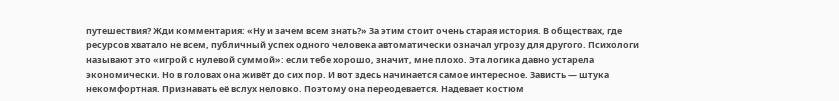путешествия? Жди комментария: «Ну и зачем всем знать?» За этим стоит очень старая история. В обществах, где ресурсов хватало не всем, публичный успех одного человека автоматически означал угрозу для другого. Психологи называют это «игрой с нулевой суммой»: если тебе хорошо, значит, мне плохо. Эта логика давно устарела экономически. Но в головах она живёт до сих пор. И вот здесь начинается самое интересное. Зависть — штука некомфортная. Признавать её вслух неловко. Поэтому она переодевается. Надевает костюм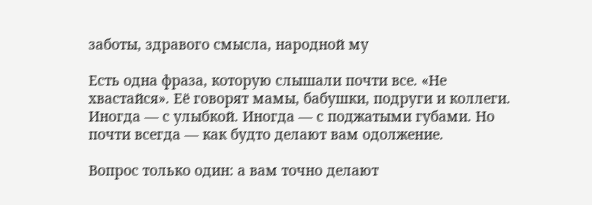заботы, здравого смысла, народной му

Есть одна фраза, которую слышали почти все. «Не хвастайся». Её говорят мамы, бабушки, подруги и коллеги. Иногда — с улыбкой. Иногда — с поджатыми губами. Но почти всегда — как будто делают вам одолжение.

Вопрос только один: а вам точно делают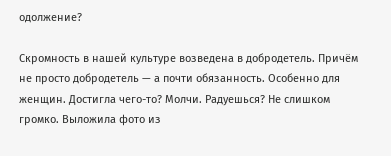одолжение?

Скромность в нашей культуре возведена в добродетель. Причём не просто добродетель — а почти обязанность. Особенно для женщин. Достигла чего-то? Молчи. Радуешься? Не слишком громко. Выложила фото из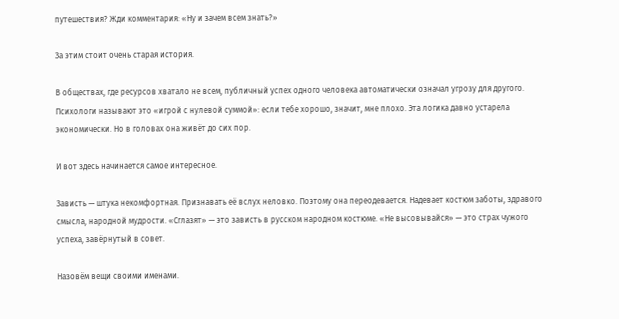путешествия? Жди комментария: «Ну и зачем всем знать?»

За этим стоит очень старая история.

В обществах, где ресурсов хватало не всем, публичный успех одного человека автоматически означал угрозу для другого. Психологи называют это «игрой с нулевой суммой»: если тебе хорошо, значит, мне плохо. Эта логика давно устарела экономически. Но в головах она живёт до сих пор.

И вот здесь начинается самое интересное.

Зависть — штука некомфортная. Признавать её вслух неловко. Поэтому она переодевается. Надевает костюм заботы, здравого смысла, народной мудрости. «Сглазят» — это зависть в русском народном костюме. «Не высовывайся» — это страх чужого успеха, завёрнутый в совет.

Назовём вещи своими именами.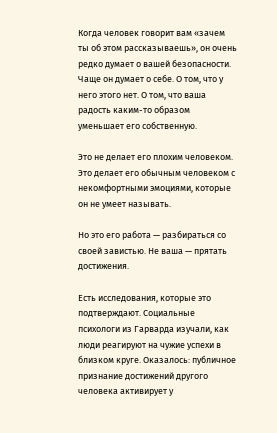Когда человек говорит вам «зачем ты об этом рассказываешь», он очень редко думает о вашей безопасности. Чаще он думает о себе. О том, что у него этого нет. О том, что ваша радость каким-то образом уменьшает его собственную.

Это не делает его плохим человеком. Это делает его обычным человеком с некомфортными эмоциями, которые он не умеет называть.

Но это его работа — разбираться со своей завистью. Не ваша — прятать достижения.

Есть исследования, которые это подтверждают. Социальные психологи из Гарварда изучали, как люди реагируют на чужие успехи в близком круге. Оказалось: публичное признание достижений другого человека активирует у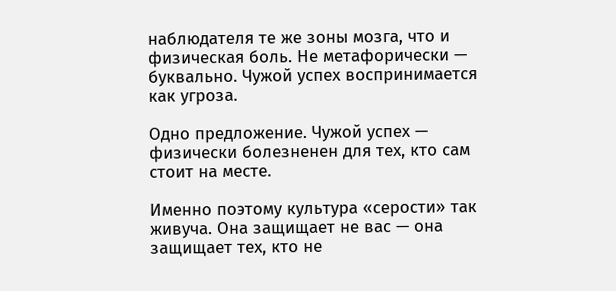наблюдателя те же зоны мозга, что и физическая боль. Не метафорически — буквально. Чужой успех воспринимается как угроза.

Одно предложение. Чужой успех — физически болезненен для тех, кто сам стоит на месте.

Именно поэтому культура «серости» так живуча. Она защищает не вас — она защищает тех, кто не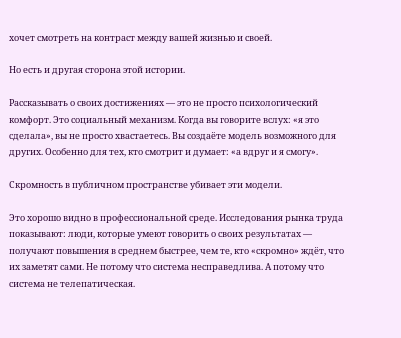хочет смотреть на контраст между вашей жизнью и своей.

Но есть и другая сторона этой истории.

Рассказывать о своих достижениях — это не просто психологический комфорт. Это социальный механизм. Когда вы говорите вслух: «я это сделала», вы не просто хвастаетесь. Вы создаёте модель возможного для других. Особенно для тех, кто смотрит и думает: «а вдруг и я смогу».

Скромность в публичном пространстве убивает эти модели.

Это хорошо видно в профессиональной среде. Исследования рынка труда показывают: люди, которые умеют говорить о своих результатах — получают повышения в среднем быстрее, чем те, кто «скромно» ждёт, что их заметят сами. Не потому что система несправедлива. А потому что система не телепатическая.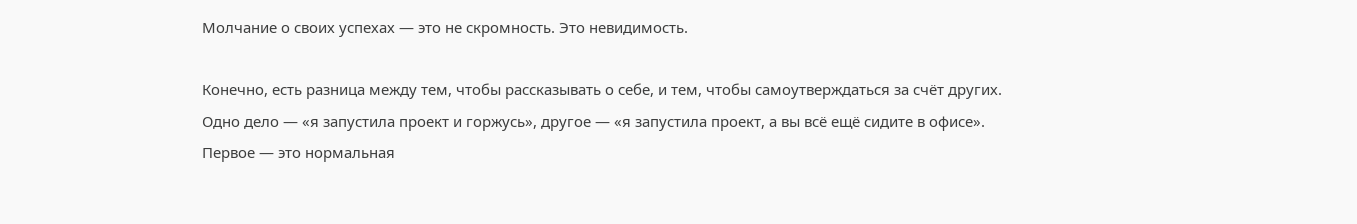Молчание о своих успехах — это не скромность. Это невидимость.

Конечно, есть разница между тем, чтобы рассказывать о себе, и тем, чтобы самоутверждаться за счёт других. Одно дело — «я запустила проект и горжусь», другое — «я запустила проект, а вы всё ещё сидите в офисе». Первое — это нормальная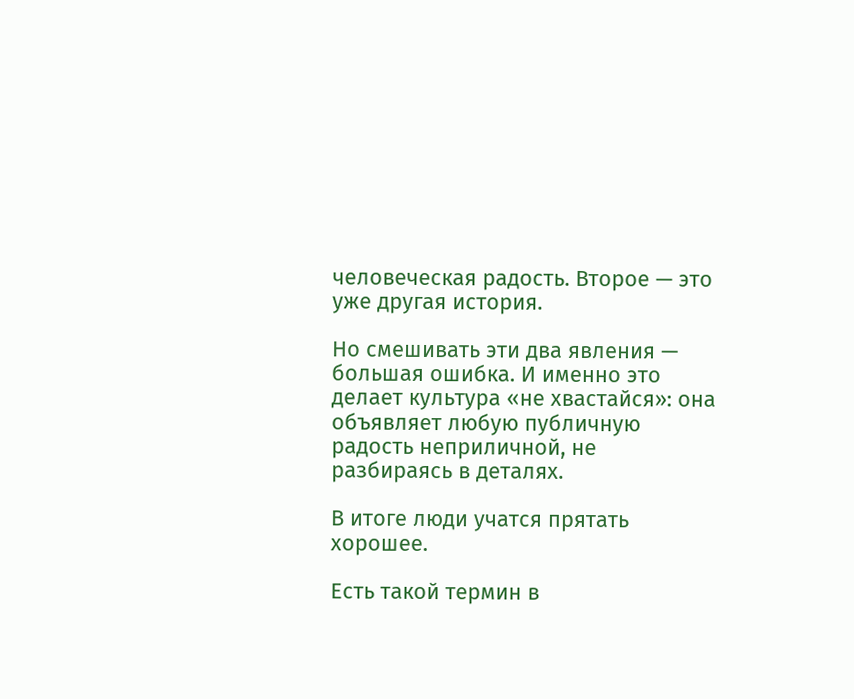человеческая радость. Второе — это уже другая история.

Но смешивать эти два явления — большая ошибка. И именно это делает культура «не хвастайся»: она объявляет любую публичную радость неприличной, не разбираясь в деталях.

В итоге люди учатся прятать хорошее.

Есть такой термин в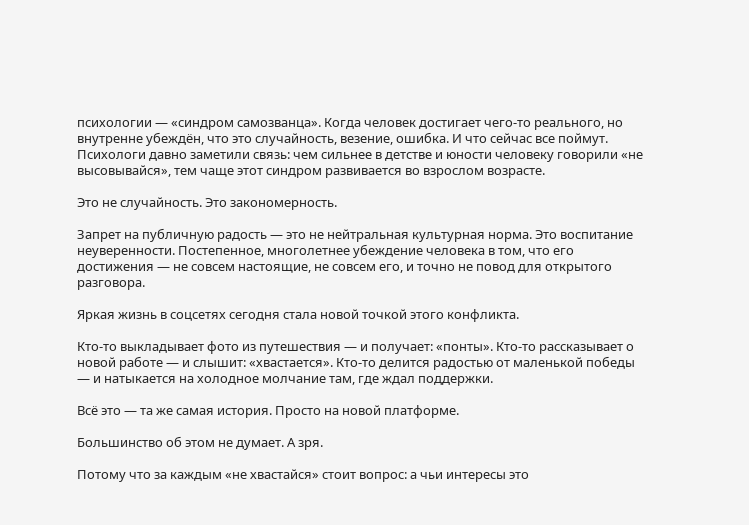психологии — «синдром самозванца». Когда человек достигает чего-то реального, но внутренне убеждён, что это случайность, везение, ошибка. И что сейчас все поймут. Психологи давно заметили связь: чем сильнее в детстве и юности человеку говорили «не высовывайся», тем чаще этот синдром развивается во взрослом возрасте.

Это не случайность. Это закономерность.

Запрет на публичную радость — это не нейтральная культурная норма. Это воспитание неуверенности. Постепенное, многолетнее убеждение человека в том, что его достижения — не совсем настоящие, не совсем его, и точно не повод для открытого разговора.

Яркая жизнь в соцсетях сегодня стала новой точкой этого конфликта.

Кто-то выкладывает фото из путешествия — и получает: «понты». Кто-то рассказывает о новой работе — и слышит: «хвастается». Кто-то делится радостью от маленькой победы — и натыкается на холодное молчание там, где ждал поддержки.

Всё это — та же самая история. Просто на новой платформе.

Большинство об этом не думает. А зря.

Потому что за каждым «не хвастайся» стоит вопрос: а чьи интересы это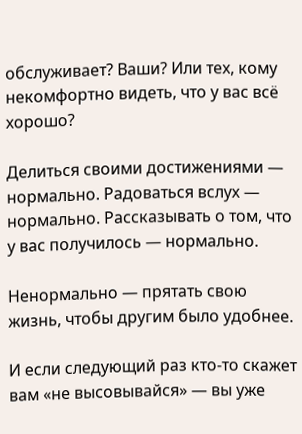обслуживает? Ваши? Или тех, кому некомфортно видеть, что у вас всё хорошо?

Делиться своими достижениями — нормально. Радоваться вслух — нормально. Рассказывать о том, что у вас получилось — нормально.

Ненормально — прятать свою жизнь, чтобы другим было удобнее.

И если следующий раз кто-то скажет вам «не высовывайся» — вы уже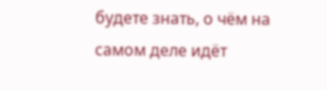будете знать, о чём на самом деле идёт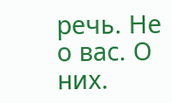речь. Не о вас. О них.